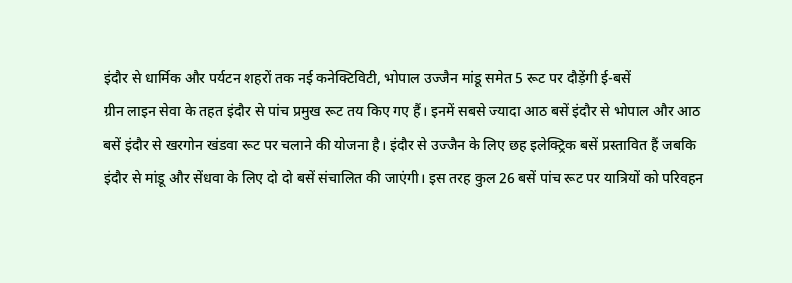इंदौर से धार्मिक और पर्यटन शहरों तक नई कनेक्टिविटी, भोपाल उज्जैन मांडू समेत 5 रूट पर दौड़ेंगी ई-बसें
ग्रीन लाइन सेवा के तहत इंदौर से पांच प्रमुख रूट तय किए गए हैं। इनमें सबसे ज्यादा आठ बसें इंदौर से भोपाल और आठ बसें इंदौर से खरगोन खंडवा रूट पर चलाने की योजना है। इंदौर से उज्जैन के लिए छह इलेक्ट्रिक बसें प्रस्तावित हैं जबकि इंदौर से मांडू और सेंधवा के लिए दो दो बसें संचालित की जाएंगी। इस तरह कुल 26 बसें पांच रूट पर यात्रियों को परिवहन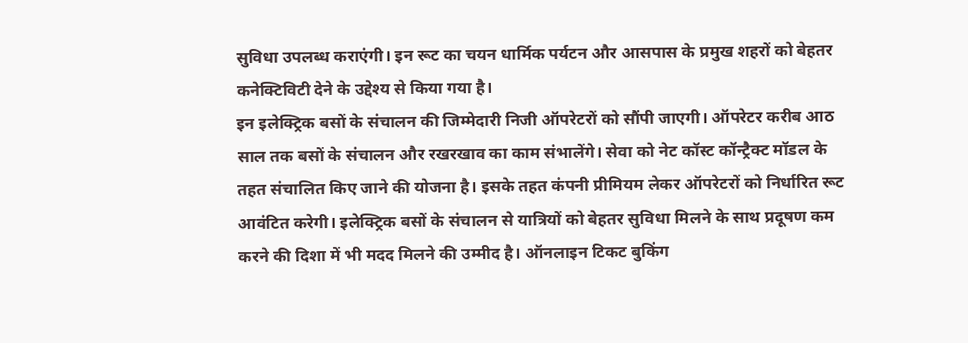सुविधा उपलब्ध कराएंगी। इन रूट का चयन धार्मिक पर्यटन और आसपास के प्रमुख शहरों को बेहतर कनेक्टिविटी देने के उद्देश्य से किया गया है।
इन इलेक्ट्रिक बसों के संचालन की जिम्मेदारी निजी ऑपरेटरों को सौंपी जाएगी। ऑपरेटर करीब आठ साल तक बसों के संचालन और रखरखाव का काम संभालेंगे। सेवा को नेट कॉस्ट कॉन्ट्रैक्ट मॉडल के तहत संचालित किए जाने की योजना है। इसके तहत कंपनी प्रीमियम लेकर ऑपरेटरों को निर्धारित रूट आवंटित करेगी। इलेक्ट्रिक बसों के संचालन से यात्रियों को बेहतर सुविधा मिलने के साथ प्रदूषण कम करने की दिशा में भी मदद मिलने की उम्मीद है। ऑनलाइन टिकट बुकिंग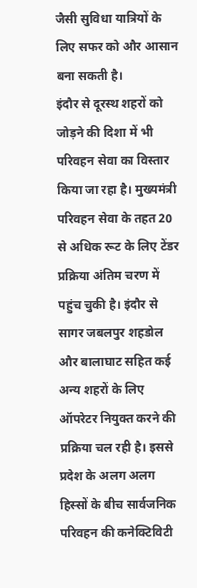जैसी सुविधा यात्रियों के लिए सफर को और आसान बना सकती है।
इंदौर से दूरस्थ शहरों को जोड़ने की दिशा में भी परिवहन सेवा का विस्तार किया जा रहा है। मुख्यमंत्री परिवहन सेवा के तहत 20 से अधिक रूट के लिए टेंडर प्रक्रिया अंतिम चरण में पहुंच चुकी है। इंदौर से सागर जबलपुर शहडोल और बालाघाट सहित कई अन्य शहरों के लिए ऑपरेटर नियुक्त करने की प्रक्रिया चल रही है। इससे प्रदेश के अलग अलग हिस्सों के बीच सार्वजनिक परिवहन की कनेक्टिविटी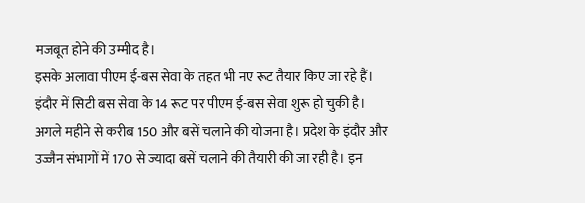मजबूत होने की उम्मीद है।
इसके अलावा पीएम ई-बस सेवा के तहत भी नए रूट तैयार किए जा रहे हैं। इंदौर में सिटी बस सेवा के 14 रूट पर पीएम ई-बस सेवा शुरू हो चुकी है। अगले महीने से करीब 150 और बसें चलाने की योजना है। प्रदेश के इंदौर और उज्जैन संभागों में 170 से ज्यादा बसें चलाने की तैयारी की जा रही है। इन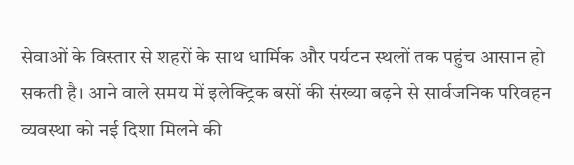सेवाओं के विस्तार से शहरों के साथ धार्मिक और पर्यटन स्थलों तक पहुंच आसान हो सकती है। आने वाले समय में इलेक्ट्रिक बसों की संख्या बढ़ने से सार्वजनिक परिवहन व्यवस्था को नई दिशा मिलने की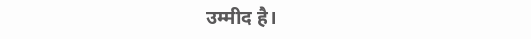उम्मीद है।